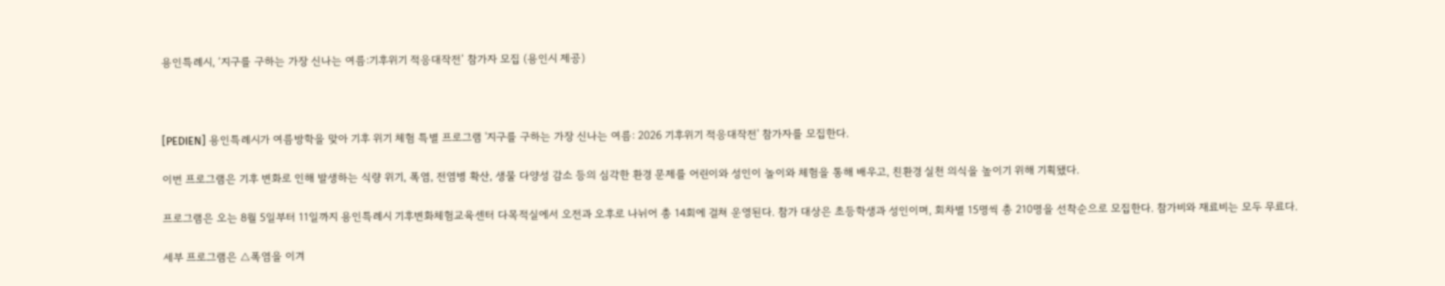용인특례시, ‘지구를 구하는 가장 신나는 여름:기후위기 적응대작전’ 참가자 모집 (용인시 제공)



[PEDIEN] 용인특례시가 여름방학을 맞아 기후 위기 체험 특별 프로그램 '지구를 구하는 가장 신나는 여름: 2026 기후위기 적응대작전' 참가자를 모집한다.

이번 프로그램은 기후 변화로 인해 발생하는 식량 위기, 폭염, 전염병 확산, 생물 다양성 감소 등의 심각한 환경 문제를 어린이와 성인이 놀이와 체험을 통해 배우고, 친환경 실천 의식을 높이기 위해 기획됐다.

프로그램은 오는 8월 5일부터 11일까지 용인특례시 기후변화체험교육센터 다목적실에서 오전과 오후로 나뉘어 총 14회에 걸쳐 운영된다. 참가 대상은 초등학생과 성인이며, 회차별 15명씩 총 210명을 선착순으로 모집한다. 참가비와 재료비는 모두 무료다.

세부 프로그램은 △폭염을 이겨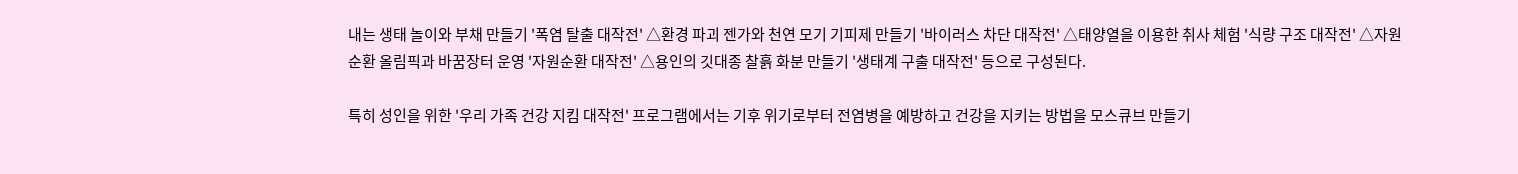내는 생태 놀이와 부채 만들기 '폭염 탈출 대작전' △환경 파괴 젠가와 천연 모기 기피제 만들기 '바이러스 차단 대작전' △태양열을 이용한 취사 체험 '식량 구조 대작전' △자원순환 올림픽과 바꿈장터 운영 '자원순환 대작전' △용인의 깃대종 찰흙 화분 만들기 '생태계 구출 대작전' 등으로 구성된다.

특히 성인을 위한 '우리 가족 건강 지킴 대작전' 프로그램에서는 기후 위기로부터 전염병을 예방하고 건강을 지키는 방법을 모스큐브 만들기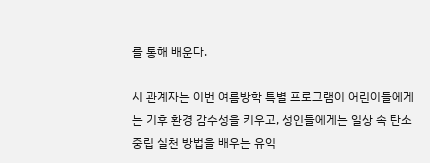를 통해 배운다.

시 관계자는 이번 여름방학 특별 프로그램이 어린이들에게는 기후 환경 감수성을 키우고, 성인들에게는 일상 속 탄소 중립 실천 방법을 배우는 유익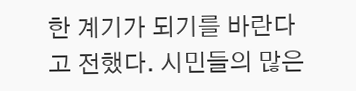한 계기가 되기를 바란다고 전했다. 시민들의 많은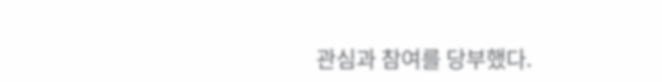관심과 참여를 당부했다.